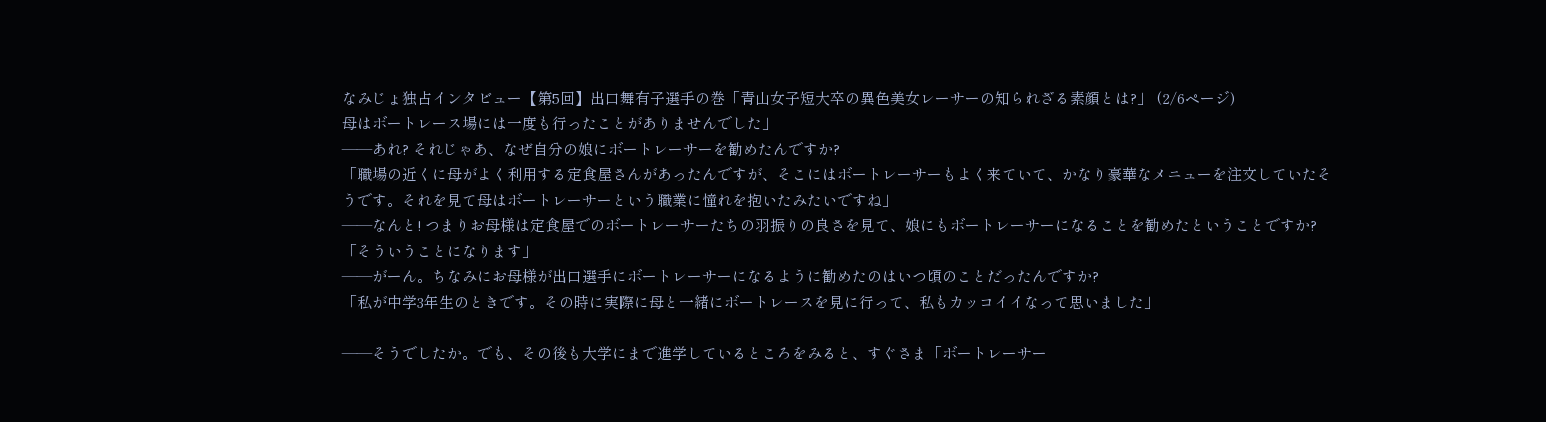なみじょ独占インタビュー【第5回】出口舞有子選手の巻「青山女子短大卒の異色美女レーサーの知られざる素顔とは?」 (2/6ページ)
母はボートレース場には一度も行ったことがありませんでした」
――あれ? それじゃあ、なぜ自分の娘にボートレーサーを勧めたんですか?
「職場の近くに母がよく利用する定食屋さんがあったんですが、そこにはボートレーサーもよく来ていて、かなり豪華なメニューを注文していたそうです。それを見て母はボートレーサーという職業に憧れを抱いたみたいですね」
――なんと! つまりお母様は定食屋でのボートレーサーたちの羽振りの良さを見て、娘にもボートレーサーになることを勧めたということですか?
「そういうことになります」
――がーん。ちなみにお母様が出口選手にボートレーサーになるように勧めたのはいつ頃のことだったんですか?
「私が中学3年生のときです。その時に実際に母と一緒にボートレースを見に行って、私もカッコイイなって思いました」

――そうでしたか。でも、その後も大学にまで進学しているところをみると、すぐさま「ボートレーサー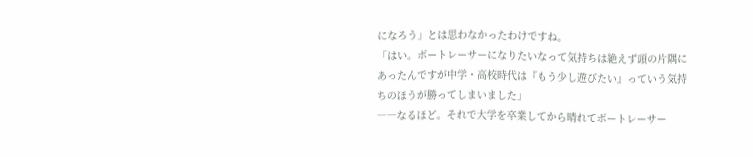になろう」とは思わなかったわけですね。
「はい。ボートレーサーになりたいなって気持ちは絶えず頭の片隅にあったんですが中学・高校時代は『もう少し遊びたい』っていう気持ちのほうが勝ってしまいました」
――なるほど。それで大学を卒業してから晴れてボートレーサー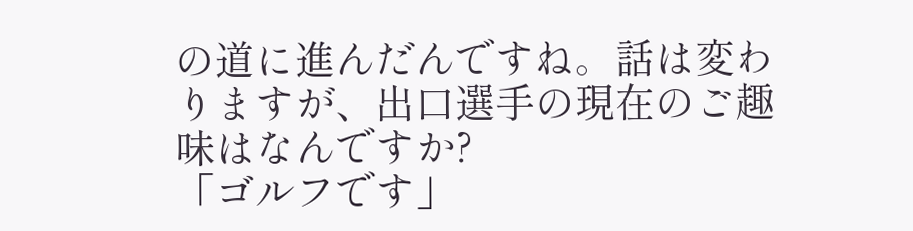の道に進んだんですね。話は変わりますが、出口選手の現在のご趣味はなんですか?
「ゴルフです」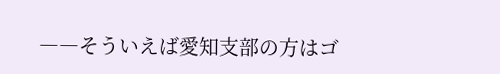――そういえば愛知支部の方はゴ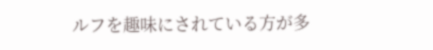ルフを趣味にされている方が多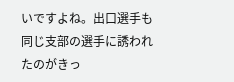いですよね。出口選手も同じ支部の選手に誘われたのがきっ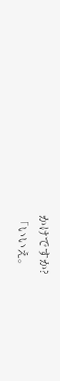かけですか?
「いいえ。